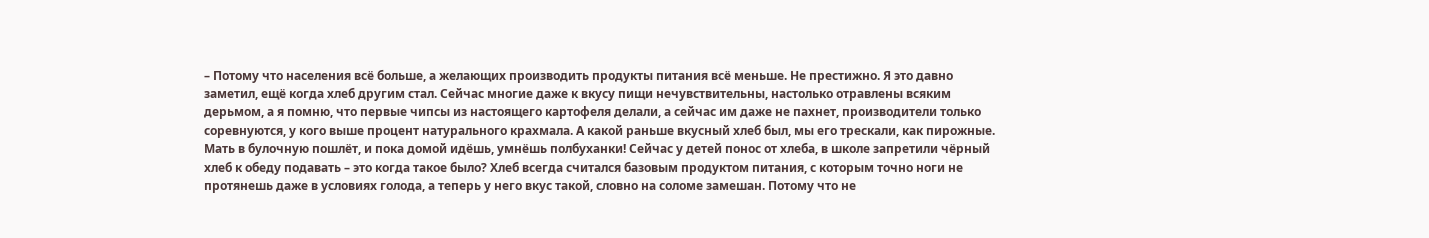– Потому что населения всё больше, а желающих производить продукты питания всё меньше. Не престижно. Я это давно заметил, ещё когда хлеб другим стал. Сейчас многие даже к вкусу пищи нечувствительны, настолько отравлены всяким дерьмом, а я помню, что первые чипсы из настоящего картофеля делали, а сейчас им даже не пахнет, производители только соревнуются, у кого выше процент натурального крахмала. А какой раньше вкусный хлеб был, мы его трескали, как пирожные. Мать в булочную пошлёт, и пока домой идёшь, умнёшь полбуханки! Сейчас у детей понос от хлеба, в школе запретили чёрный хлеб к обеду подавать – это когда такое было? Хлеб всегда считался базовым продуктом питания, с которым точно ноги не протянешь даже в условиях голода, а теперь у него вкус такой, словно на соломе замешан. Потому что не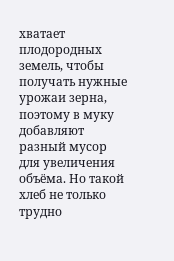хватает плодородных земель, чтобы получать нужные урожаи зерна, поэтому в муку добавляют разный мусор для увеличения объёма. Но такой хлеб не только трудно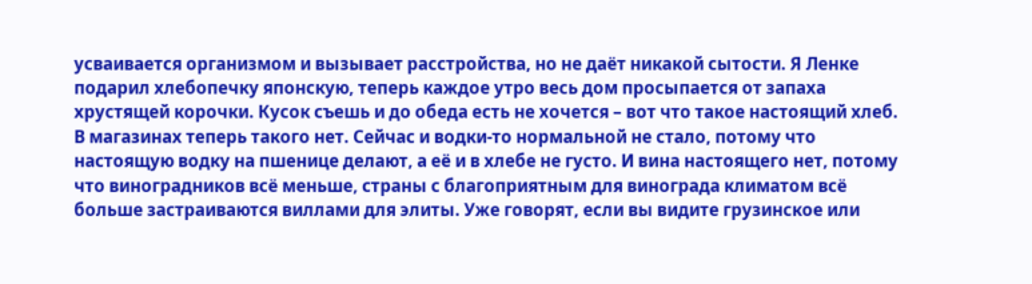усваивается организмом и вызывает расстройства, но не даёт никакой сытости. Я Ленке подарил хлебопечку японскую, теперь каждое утро весь дом просыпается от запаха хрустящей корочки. Кусок съешь и до обеда есть не хочется – вот что такое настоящий хлеб. В магазинах теперь такого нет. Сейчас и водки-то нормальной не стало, потому что настоящую водку на пшенице делают, а её и в хлебе не густо. И вина настоящего нет, потому что виноградников всё меньше, страны с благоприятным для винограда климатом всё больше застраиваются виллами для элиты. Уже говорят, если вы видите грузинское или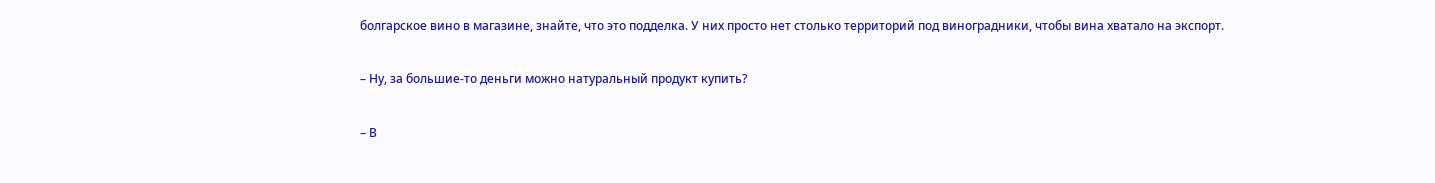болгарское вино в магазине, знайте, что это подделка. У них просто нет столько территорий под виноградники, чтобы вина хватало на экспорт.

– Ну, за большие-то деньги можно натуральный продукт купить?

– В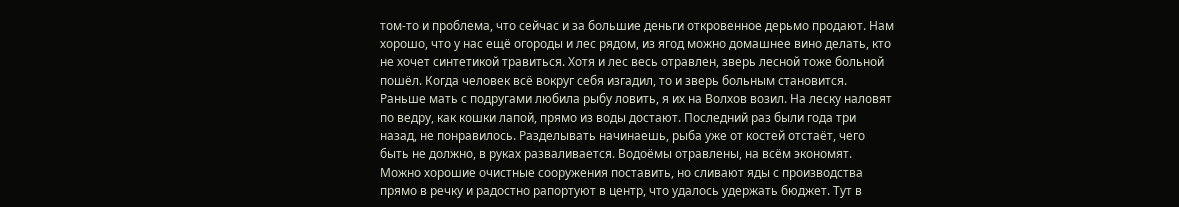том-то и проблема, что сейчас и за большие деньги откровенное дерьмо продают. Нам хорошо, что у нас ещё огороды и лес рядом, из ягод можно домашнее вино делать, кто не хочет синтетикой травиться. Хотя и лес весь отравлен, зверь лесной тоже больной пошёл. Когда человек всё вокруг себя изгадил, то и зверь больным становится. Раньше мать с подругами любила рыбу ловить, я их на Волхов возил. На леску наловят по ведру, как кошки лапой, прямо из воды достают. Последний раз были года три назад, не понравилось. Разделывать начинаешь, рыба уже от костей отстаёт, чего быть не должно, в руках разваливается. Водоёмы отравлены, на всём экономят. Можно хорошие очистные сооружения поставить, но сливают яды с производства прямо в речку и радостно рапортуют в центр, что удалось удержать бюджет. Тут в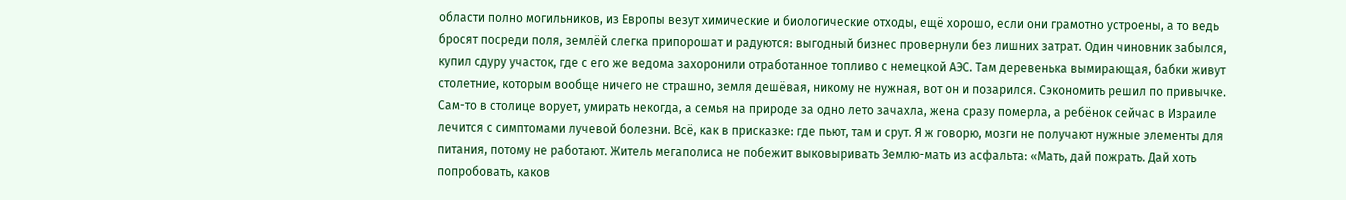области полно могильников, из Европы везут химические и биологические отходы, ещё хорошо, если они грамотно устроены, а то ведь бросят посреди поля, землёй слегка припорошат и радуются: выгодный бизнес провернули без лишних затрат. Один чиновник забылся, купил сдуру участок, где с его же ведома захоронили отработанное топливо с немецкой АЭС. Там деревенька вымирающая, бабки живут столетние, которым вообще ничего не страшно, земля дешёвая, никому не нужная, вот он и позарился. Сэкономить решил по привычке. Сам-то в столице ворует, умирать некогда, а семья на природе за одно лето зачахла, жена сразу померла, а ребёнок сейчас в Израиле лечится с симптомами лучевой болезни. Всё, как в присказке: где пьют, там и срут. Я ж говорю, мозги не получают нужные элементы для питания, потому не работают. Житель мегаполиса не побежит выковыривать Землю-мать из асфальта: «Мать, дай пожрать. Дай хоть попробовать, каков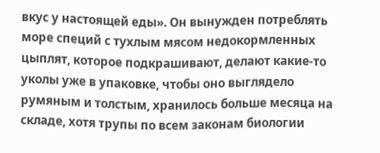вкус у настоящей еды». Он вынужден потреблять море специй с тухлым мясом недокормленных цыплят, которое подкрашивают, делают какие-то уколы уже в упаковке, чтобы оно выглядело румяным и толстым, хранилось больше месяца на складе, хотя трупы по всем законам биологии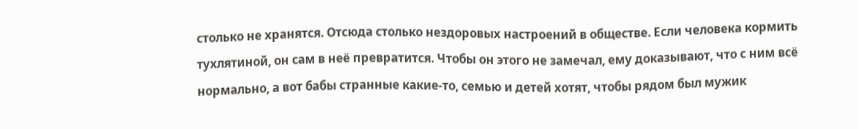столько не хранятся. Отсюда столько нездоровых настроений в обществе. Если человека кормить тухлятиной, он сам в неё превратится. Чтобы он этого не замечал, ему доказывают, что с ним всё нормально, а вот бабы странные какие-то, семью и детей хотят, чтобы рядом был мужик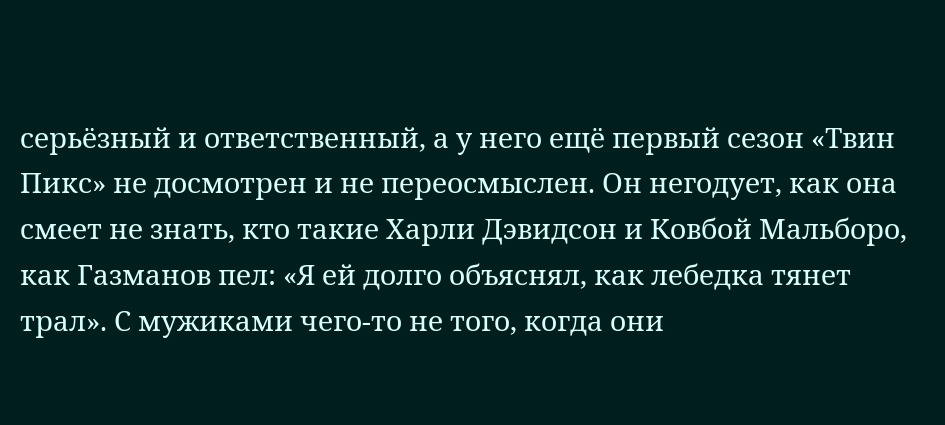серьёзный и ответственный, а у него ещё первый сезон «Твин Пикс» не досмотрен и не переосмыслен. Он негодует, как она смеет не знать, кто такие Харли Дэвидсон и Ковбой Мальборо, как Газманов пел: «Я ей долго объяснял, как лебедка тянет трал». С мужиками чего-то не того, когда они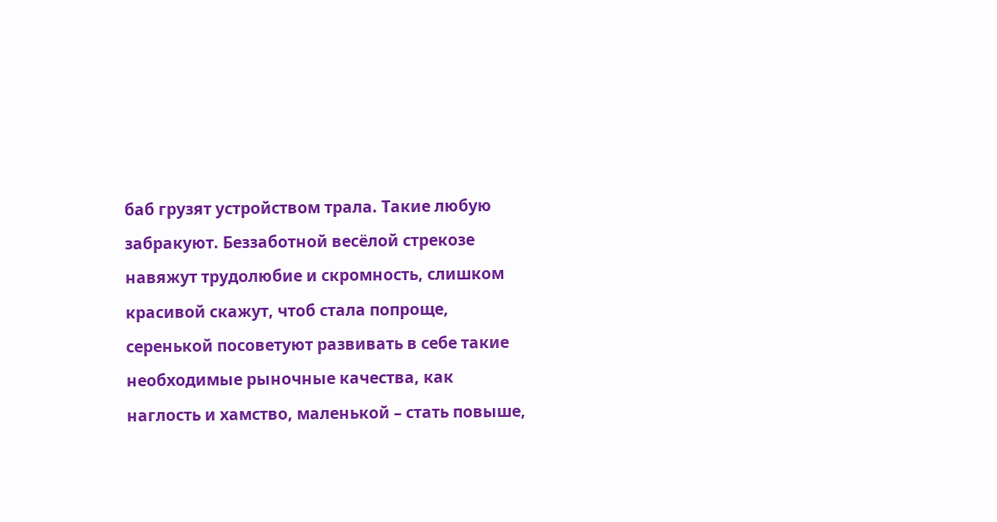баб грузят устройством трала. Такие любую забракуют. Беззаботной весёлой стрекозе навяжут трудолюбие и скромность, слишком красивой скажут, чтоб стала попроще, серенькой посоветуют развивать в себе такие необходимые рыночные качества, как наглость и хамство, маленькой – стать повыше,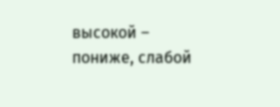высокой – пониже, слабой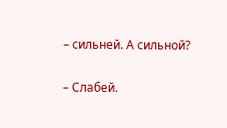– сильней. А сильной?

– Слабей.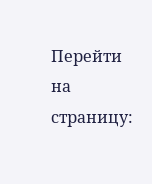Перейти на страницу: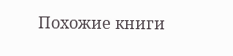Похожие книги